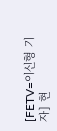[FETV=이신형 기자] 현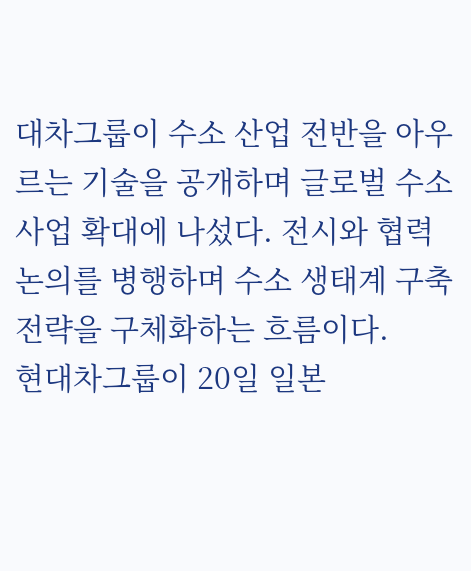대차그룹이 수소 산업 전반을 아우르는 기술을 공개하며 글로벌 수소 사업 확대에 나섰다. 전시와 협력 논의를 병행하며 수소 생태계 구축 전략을 구체화하는 흐름이다.
현대차그룹이 20일 일본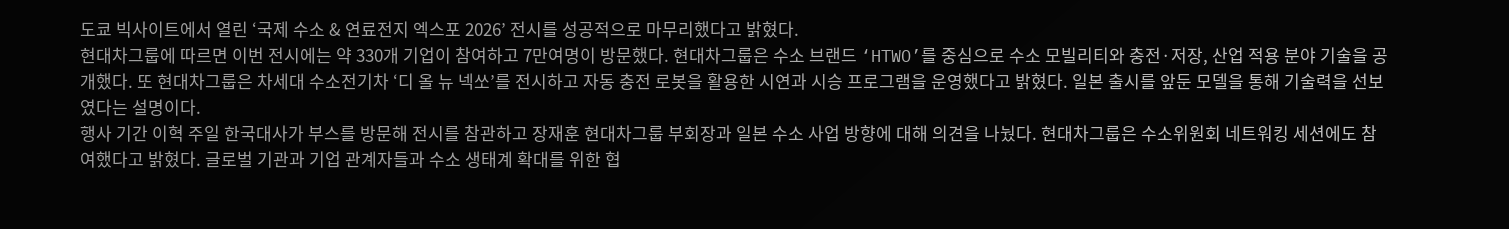도쿄 빅사이트에서 열린 ‘국제 수소 & 연료전지 엑스포 2026’ 전시를 성공적으로 마무리했다고 밝혔다.
현대차그룹에 따르면 이번 전시에는 약 330개 기업이 참여하고 7만여명이 방문했다. 현대차그룹은 수소 브랜드 ‘HTWO’를 중심으로 수소 모빌리티와 충전·저장, 산업 적용 분야 기술을 공개했다. 또 현대차그룹은 차세대 수소전기차 ‘디 올 뉴 넥쏘’를 전시하고 자동 충전 로봇을 활용한 시연과 시승 프로그램을 운영했다고 밝혔다. 일본 출시를 앞둔 모델을 통해 기술력을 선보였다는 설명이다.
행사 기간 이혁 주일 한국대사가 부스를 방문해 전시를 참관하고 장재훈 현대차그룹 부회장과 일본 수소 사업 방향에 대해 의견을 나눴다. 현대차그룹은 수소위원회 네트워킹 세션에도 참여했다고 밝혔다. 글로벌 기관과 기업 관계자들과 수소 생태계 확대를 위한 협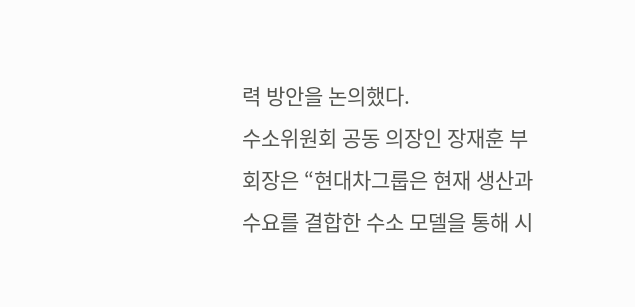력 방안을 논의했다.
수소위원회 공동 의장인 장재훈 부회장은 “현대차그룹은 현재 생산과 수요를 결합한 수소 모델을 통해 시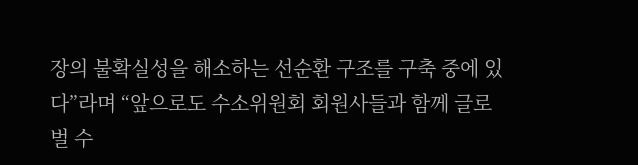장의 불확실성을 해소하는 선순환 구조를 구축 중에 있다”라며 “앞으로도 수소위원회 회원사들과 함께 글로벌 수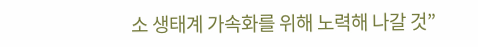소 생태계 가속화를 위해 노력해 나갈 것”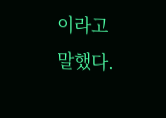이라고 말했다.